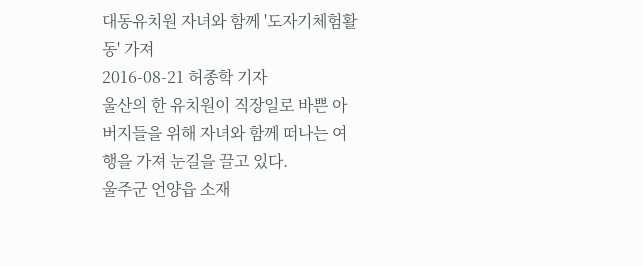대동유치원 자녀와 함께 '도자기체험활동' 가져
2016-08-21 허종학 기자
울산의 한 유치원이 직장일로 바쁜 아버지들을 위해 자녀와 함께 떠나는 여행을 가져 눈길을 끌고 있다.
울주군 언양읍 소재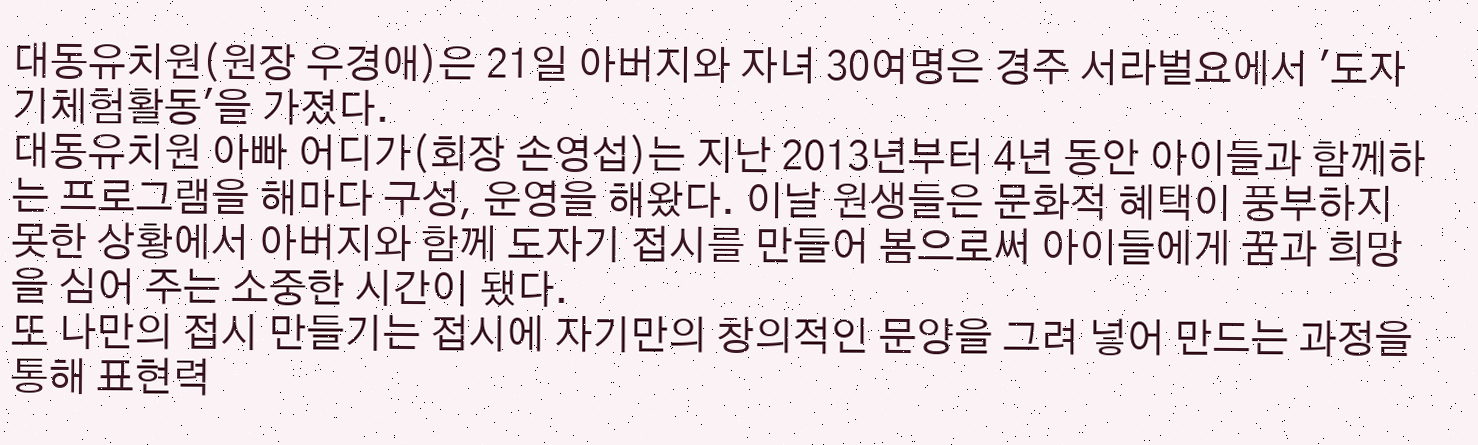대동유치원(원장 우경애)은 21일 아버지와 자녀 30여명은 경주 서라벌요에서 '도자기체험활동'을 가졌다.
대동유치원 아빠 어디가(회장 손영섭)는 지난 2013년부터 4년 동안 아이들과 함께하는 프로그램을 해마다 구성, 운영을 해왔다. 이날 원생들은 문화적 혜택이 풍부하지 못한 상황에서 아버지와 함께 도자기 접시를 만들어 봄으로써 아이들에게 꿈과 희망을 심어 주는 소중한 시간이 됐다.
또 나만의 접시 만들기는 접시에 자기만의 창의적인 문양을 그려 넣어 만드는 과정을 통해 표현력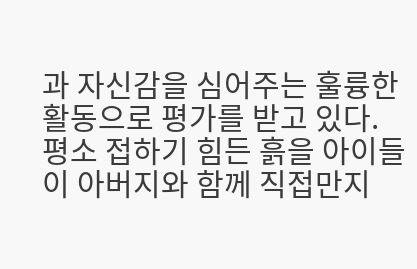과 자신감을 심어주는 훌륭한 활동으로 평가를 받고 있다.
평소 접하기 힘든 흙을 아이들이 아버지와 함께 직접만지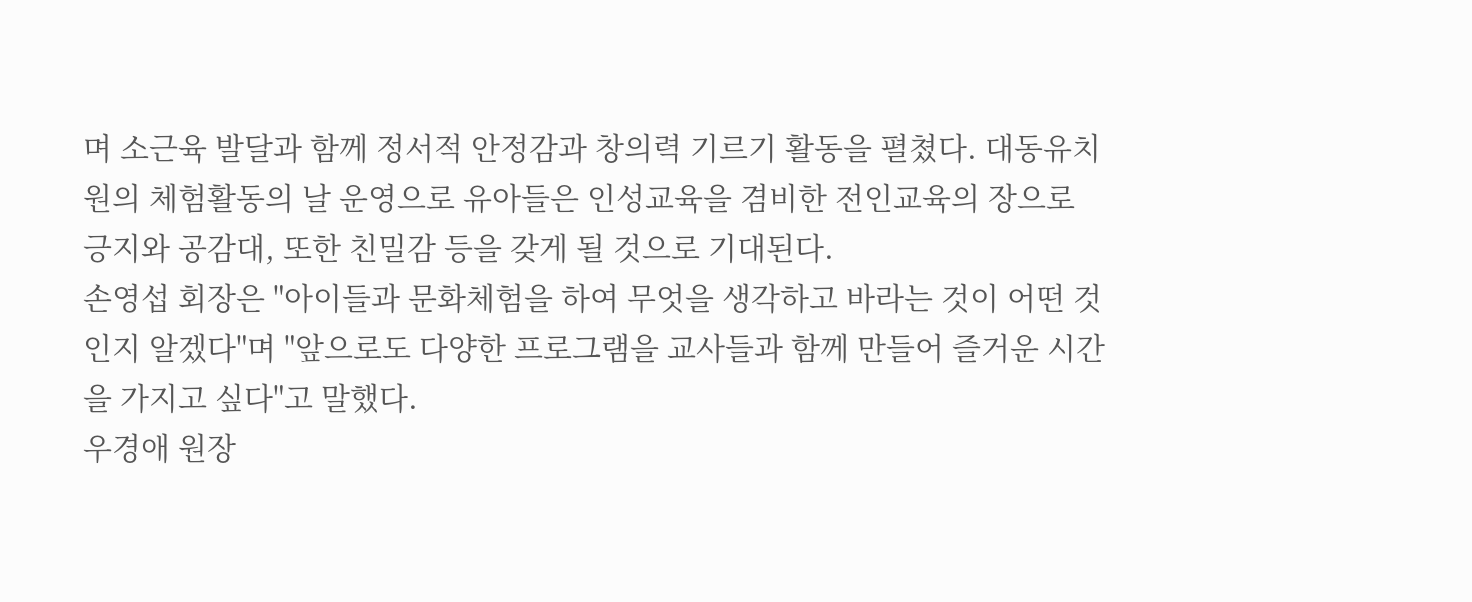며 소근육 발달과 함께 정서적 안정감과 창의력 기르기 활동을 펼쳤다. 대동유치원의 체험활동의 날 운영으로 유아들은 인성교육을 겸비한 전인교육의 장으로 긍지와 공감대, 또한 친밀감 등을 갖게 될 것으로 기대된다.
손영섭 회장은 "아이들과 문화체험을 하여 무엇을 생각하고 바라는 것이 어떤 것인지 알겠다"며 "앞으로도 다양한 프로그램을 교사들과 함께 만들어 즐거운 시간을 가지고 싶다"고 말했다.
우경애 원장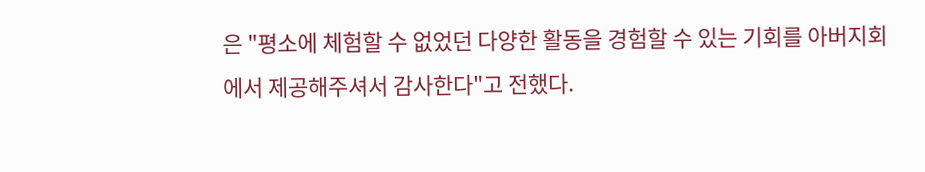은 "평소에 체험할 수 없었던 다양한 활동을 경험할 수 있는 기회를 아버지회에서 제공해주셔서 감사한다"고 전했다.